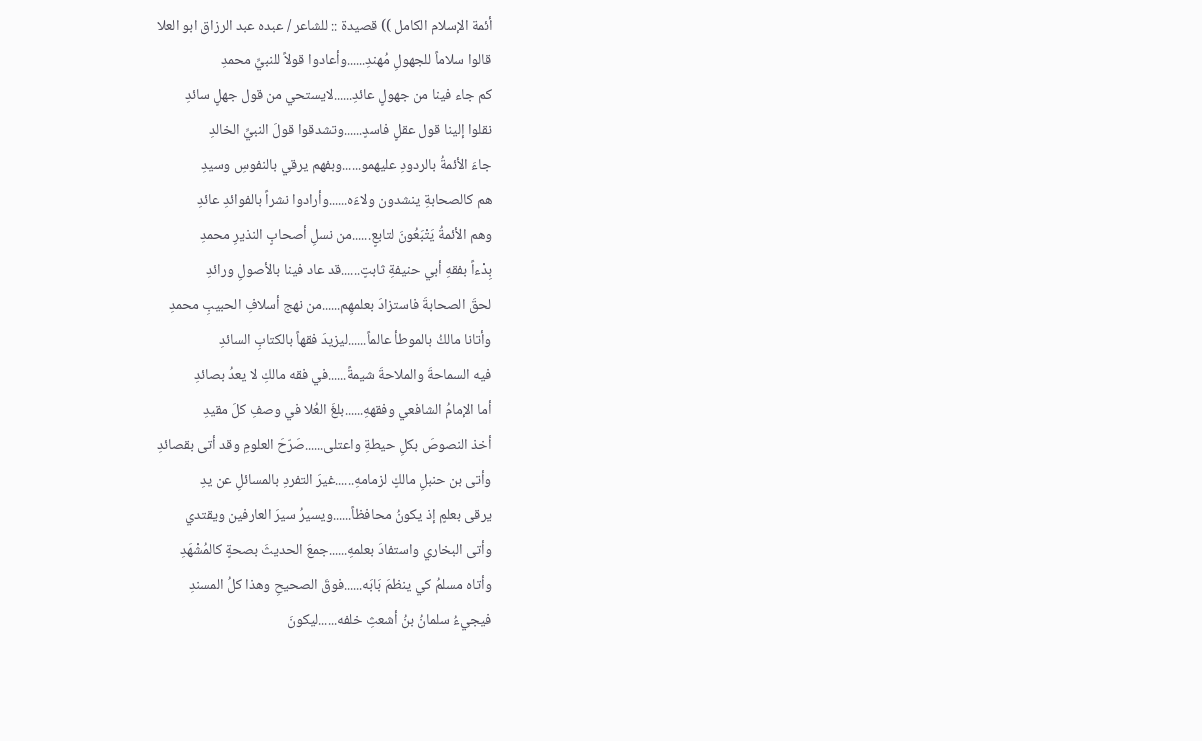أئمة الإسلام الكامل )) قصيدة :: للشاعر / عبده عبد الرزاق ابو العلا
قالوا سلاماً للجهولِ مُهندِ......وأعادوا قولاً للنبيِّ محمدِ
كم جاء فينا من جهولٍ عائدِ......لايستحي من قول جهلٍ سائدِ
نقلوا إلينا قول عقلٍ فاسدٍ......وتشدقوا قولَ النبيِّ الخالدِ
جاءَ الأئمةُ بالردودِ عليهمو......وبفهم يرقي بالنفوسِ وسيدِ
هم كالصحابةِ ينشدون ولاءَه......وأرادوا نشراً بالفوائدِ عائدِ
وهم الأئمةُ يَتْبَعُونَ لتابعٍ......من نسلِ أصحابٍ النذيرِ محمدِ
بِدْءاً بفقهِ أبي حنيفةِ ثابتٍ......قد عاد فينا بالأصولِ ورائدِ
لحقَ الصحابةَ فاستزادَ بعلمهِم......من نهج أسلافِ الحبيبِ محمدِ
وأتانا مالكُ بالموطأ عالماً......ليزيدَ فقهاً بالكتابِ السائدِ
فيه السماحةَ والملاحةَ شيمةً......في فقه مالكِ لا يعدُ بصائدِ
أما الإمامُ الشافعي وفقههِ......بلغَ العُلا في وصفِ كلَ مقيدِ
أخذ النصوصَ بكلِ حيطةِ واعتلى......صَرّحَ العلومِ وقد أتى بقصائدِ
وأتى بن حنبلِ مالكٍ لزمامهِ......غيرَ التفردِ بالمسائلِ عن يدِ
يرقى بعلمٍ إذ يكونُ محافظاً......ويسيرُ سيرَ العارفين ويقتدي
وأتى البخاري واستفادَ بعلمهِ......جمعَ الحديثَ بصحةٍ كالمُشْهَدِ
وأتاه مسلمُ كي ينظمَ بَابَه......فوقَ الصحيحِ وهذا كلُ المسندِ
فيجيءُ سلمانُ بنُ أشعثِ خلفه......ليكونَ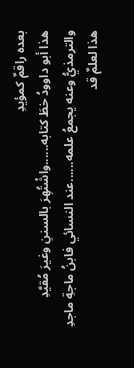بعده راقمٌ كمؤيدِ
هذا أبو داوودُ خطَ كتابه......واشْتُهِرَ بالسننِ وغيرَ مُقيَّدِ
والترمذيُّ وعنه يجمعُ علمه......عند النسائي فابنُ ماجةِ ماجدِ
هذا لعلمٌ قد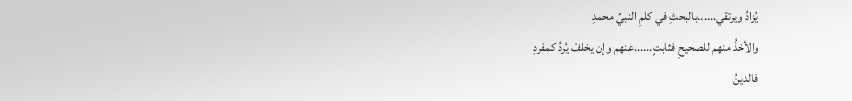يُزادُ ويرتقي......بالبحثِ في كلمِ النبيِّ محمدِ
والأخذُ منهم للصحيحِ فثابتٍ......عنهم وإن يخلفْ يُردُ كمفردِ
فالدينُ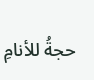حجةُ للأنامِ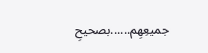جميعِهِم......بصحيحِ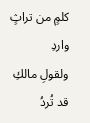كلمٍ من تراثٍ واردِ
ولقولِ مالكِ قد تُردُ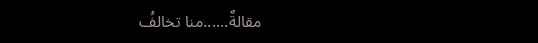مقالةٌ......منا تخالفُ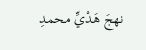نهجَ هَدْيِّ محمدِ